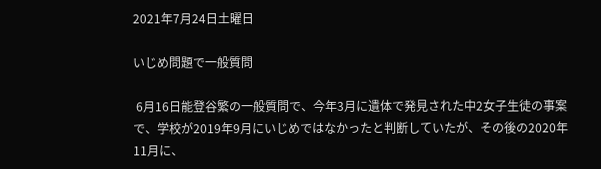2021年7月24日土曜日

いじめ問題で一般質問

 6月16日能登谷繁の一般質問で、今年3月に遺体で発見された中2女子生徒の事案で、学校が2019年9月にいじめではなかったと判断していたが、その後の2020年11月に、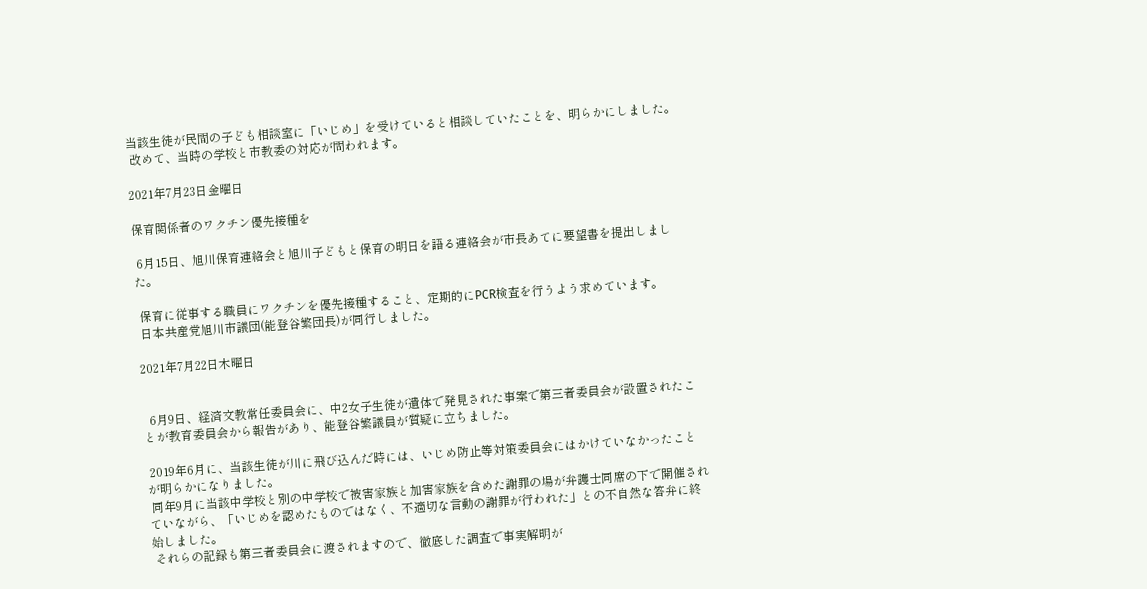当該生徒が民間の子ども相談室に「いじめ」を受けていると相談していたことを、明らかにしました。
 改めて、当時の学校と市教委の対応が問われます。

2021年7月23日金曜日

保育関係者のワクチン優先接種を

 6月15日、旭川保育連絡会と旭川子どもと保育の明日を語る連絡会が市長あてに要望書を提出しました。

 保育に従事する職員にワクチンを優先接種すること、定期的にPCR検査を行うよう求めています。
 日本共産党旭川市議団(能登谷繁団長)が同行しました。

2021年7月22日木曜日


  6月9日、経済文教常任委員会に、中2女子生徒が遺体で発見された事案で第三者委員会が設置されたことが教育委員会から報告があり、能登谷繁議員が質疑に立ちました。

 2019年6月に、当該生徒が川に飛び込んだ時には、いじめ防止等対策委員会にはかけていなかったことが明らかになりました。
 同年9月に当該中学校と別の中学校で被害家族と加害家族を含めた謝罪の場が弁護士同席の下で開催されていながら、「いじめを認めたものではなく、不適切な言動の謝罪が行われた」との不自然な答弁に終始しました。
 それらの記録も第三者委員会に渡されますので、徹底した調査で事実解明が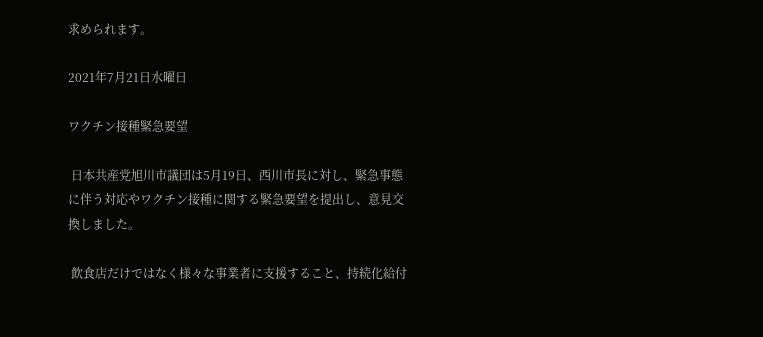求められます。

2021年7月21日水曜日

ワクチン接種緊急要望

 日本共産党旭川市議団は5月19日、西川市長に対し、緊急事態に伴う対応やワクチン接種に関する緊急要望を提出し、意見交換しました。

 飲食店だけではなく様々な事業者に支援すること、持続化給付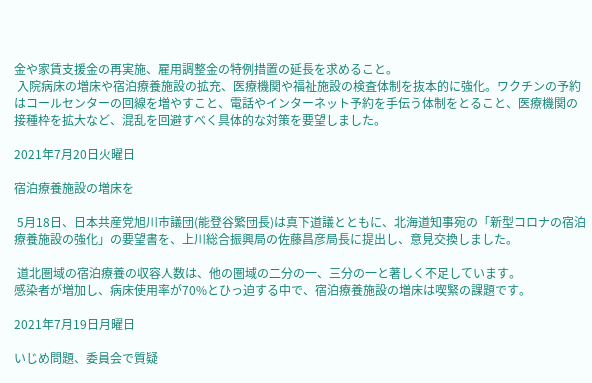金や家賃支援金の再実施、雇用調整金の特例措置の延長を求めること。
 入院病床の増床や宿泊療養施設の拡充、医療機関や福祉施設の検査体制を抜本的に強化。ワクチンの予約はコールセンターの回線を増やすこと、電話やインターネット予約を手伝う体制をとること、医療機関の接種枠を拡大など、混乱を回避すべく具体的な対策を要望しました。

2021年7月20日火曜日

宿泊療養施設の増床を

 5月18日、日本共産党旭川市議団(能登谷繁団長)は真下道議とともに、北海道知事宛の「新型コロナの宿泊療養施設の強化」の要望書を、上川総合振興局の佐藤昌彦局長に提出し、意見交換しました。

 道北圏域の宿泊療養の収容人数は、他の圏域の二分の一、三分の一と著しく不足しています。
感染者が増加し、病床使用率が70%とひっ迫する中で、宿泊療養施設の増床は喫緊の課題です。

2021年7月19日月曜日

いじめ問題、委員会で質疑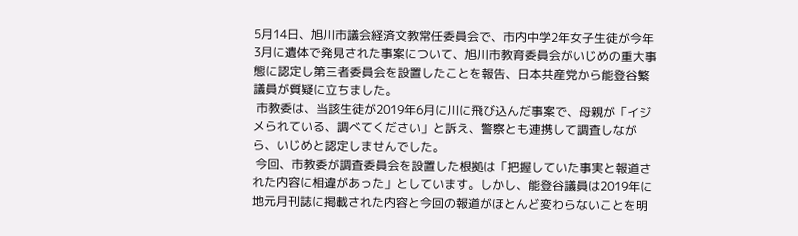5月14日、旭川市議会経済文教常任委員会で、市内中学2年女子生徒が今年3月に遺体で発見された事案について、旭川市教育委員会がいじめの重大事態に認定し第三者委員会を設置したことを報告、日本共産党から能登谷繁議員が質疑に立ちました。
 市教委は、当該生徒が2019年6月に川に飛び込んだ事案で、母親が「イジメられている、調べてください」と訴え、警察とも連携して調査しながら、いじめと認定しませんでした。
 今回、市教委が調査委員会を設置した根拠は「把握していた事実と報道された内容に相違があった」としています。しかし、能登谷議員は2019年に地元月刊誌に掲載された内容と今回の報道がほとんど変わらないことを明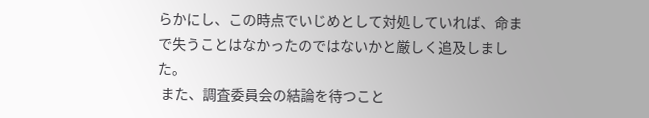らかにし、この時点でいじめとして対処していれば、命まで失うことはなかったのではないかと厳しく追及しました。
 また、調査委員会の結論を待つこと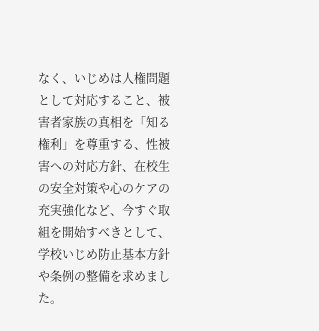なく、いじめは人権問題として対応すること、被害者家族の真相を「知る権利」を尊重する、性被害への対応方針、在校生の安全対策や心のケアの充実強化など、今すぐ取組を開始すべきとして、学校いじめ防止基本方針や条例の整備を求めました。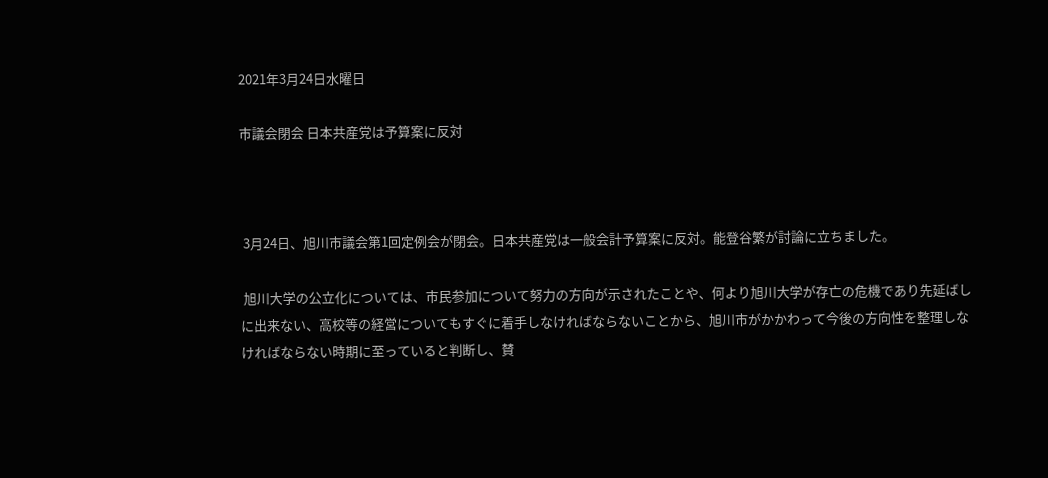2021年3月24日水曜日

市議会閉会 日本共産党は予算案に反対



 3月24日、旭川市議会第1回定例会が閉会。日本共産党は一般会計予算案に反対。能登谷繁が討論に立ちました。

 旭川大学の公立化については、市民参加について努力の方向が示されたことや、何より旭川大学が存亡の危機であり先延ばしに出来ない、高校等の経営についてもすぐに着手しなければならないことから、旭川市がかかわって今後の方向性を整理しなければならない時期に至っていると判断し、賛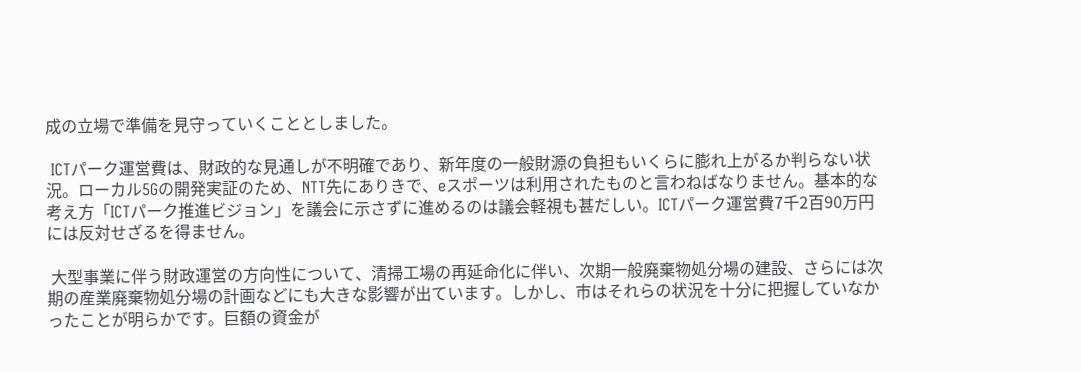成の立場で準備を見守っていくこととしました。

 ICTパーク運営費は、財政的な見通しが不明確であり、新年度の一般財源の負担もいくらに膨れ上がるか判らない状況。ローカル5Gの開発実証のため、NTT先にありきで、eスポーツは利用されたものと言わねばなりません。基本的な考え方「ICTパーク推進ビジョン」を議会に示さずに進めるのは議会軽視も甚だしい。ICTパーク運営費7千2百90万円には反対せざるを得ません。

 大型事業に伴う財政運営の方向性について、清掃工場の再延命化に伴い、次期一般廃棄物処分場の建設、さらには次期の産業廃棄物処分場の計画などにも大きな影響が出ています。しかし、市はそれらの状況を十分に把握していなかったことが明らかです。巨額の資金が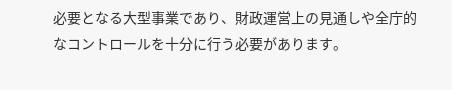必要となる大型事業であり、財政運営上の見通しや全庁的なコントロールを十分に行う必要があります。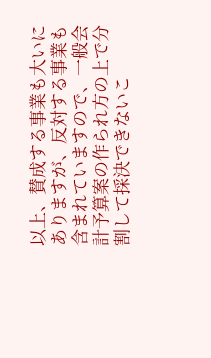以上、賛成する事業も大いにありますが、反対する事業も含まれていますので、一般会計予算案の作られ方の上で分割して採決できないこ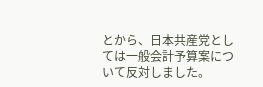とから、日本共産党としては一般会計予算案について反対しました。